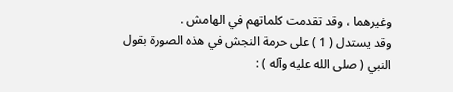وغيرهما ، وقد تقدمت كلماتهم في الهامش .
وقد يستدل ( 1 ) على حرمة النجش في هذه الصورة بقول النبي ( صلى الله عليه وآله ) :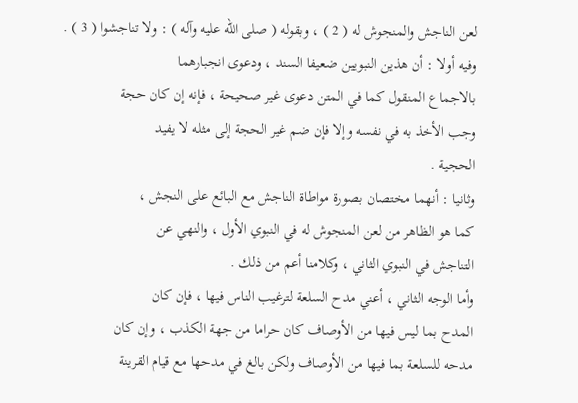لعن الناجش والمنجوش له ( 2 ) ، وبقوله ( صلى الله عليه وآله ) : ولا تناجشوا ( 3 ) .
وفيه أولا : أن هذين النبويين ضعيفا السند ، ودعوى انجبارهما
بالاجماع المنقول كما في المتن دعوى غير صحيحة ، فإنه إن كان حجة
وجب الأخذ به في نفسه وإلا فإن ضم غير الحجة إلى مثله لا يفيد
الحجية .
وثانيا : أنهما مختصان بصورة مواطاة الناجش مع البائع على النجش ،
كما هو الظاهر من لعن المنجوش له في النبوي الأول ، والنهي عن
التناجش في النبوي الثاني ، وكلامنا أعم من ذلك .
وأما الوجه الثاني ، أعني مدح السلعة لترغيب الناس فيها ، فإن كان
المدح بما ليس فيها من الأوصاف كان حراما من جهة الكذب ، وإن كان
مدحه للسلعة بما فيها من الأوصاف ولكن بالغ في مدحها مع قيام القرينة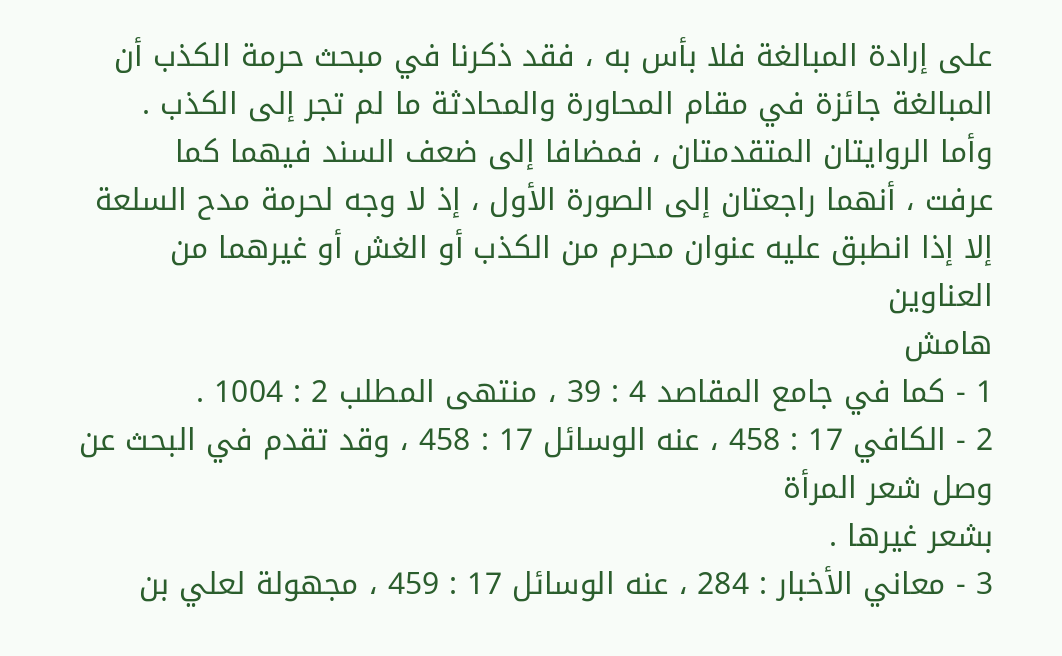على إرادة المبالغة فلا بأس به ، فقد ذكرنا في مبحث حرمة الكذب أن
المبالغة جائزة في مقام المحاورة والمحادثة ما لم تجر إلى الكذب .
وأما الروايتان المتقدمتان ، فمضافا إلى ضعف السند فيهما كما
عرفت ، أنهما راجعتان إلى الصورة الأول ، إذ لا وجه لحرمة مدح السلعة
إلا إذا انطبق عليه عنوان محرم من الكذب أو الغش أو غيرهما من العناوين
هامش
1 - كما في جامع المقاصد 4 : 39 ، منتهى المطلب 2 : 1004 .
2 - الكافي 17 : 458 ، عنه الوسائل 17 : 458 ، وقد تقدم في البحث عن وصل شعر المرأة
بشعر غيرها .
3 - معاني الأخبار : 284 ، عنه الوسائل 17 : 459 ، مجهولة لعلي بن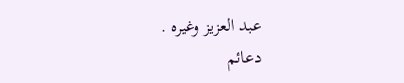عبد العزيز وغيره .
دعائم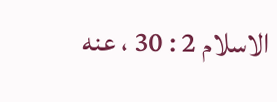الاسلام 2 : 30 ، عنه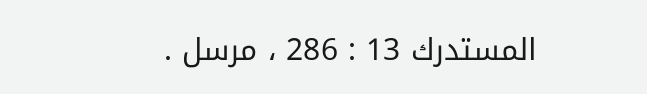المستدرك 13 : 286 ، مرسل .